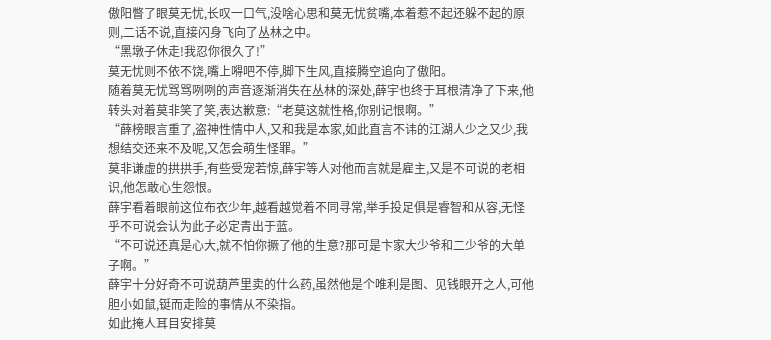傲阳瞥了眼莫无忧,长叹一口气,没啥心思和莫无忧贫嘴,本着惹不起还躲不起的原则,二话不说,直接闪身飞向了丛林之中。
“黑墩子休走!我忍你很久了!”
莫无忧则不依不饶,嘴上嘚吧不停,脚下生风,直接腾空追向了傲阳。
随着莫无忧骂骂咧咧的声音逐渐消失在丛林的深处,薛宇也终于耳根清净了下来,他转头对着莫非笑了笑,表达歉意:“老莫这就性格,你别记恨啊。”
“薛榜眼言重了,盗神性情中人,又和我是本家,如此直言不讳的江湖人少之又少,我想结交还来不及呢,又怎会萌生怪罪。”
莫非谦虚的拱拱手,有些受宠若惊,薛宇等人对他而言就是雇主,又是不可说的老相识,他怎敢心生怨恨。
薛宇看着眼前这位布衣少年,越看越觉着不同寻常,举手投足俱是睿智和从容,无怪乎不可说会认为此子必定青出于蓝。
“不可说还真是心大,就不怕你撅了他的生意?那可是卞家大少爷和二少爷的大单子啊。”
薛宇十分好奇不可说葫芦里卖的什么药,虽然他是个唯利是图、见钱眼开之人,可他胆小如鼠,铤而走险的事情从不染指。
如此掩人耳目安排莫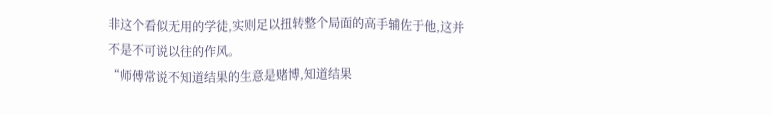非这个看似无用的学徒,实则足以扭转整个局面的高手辅佐于他,这并不是不可说以往的作风。
“师傅常说不知道结果的生意是赌博,知道结果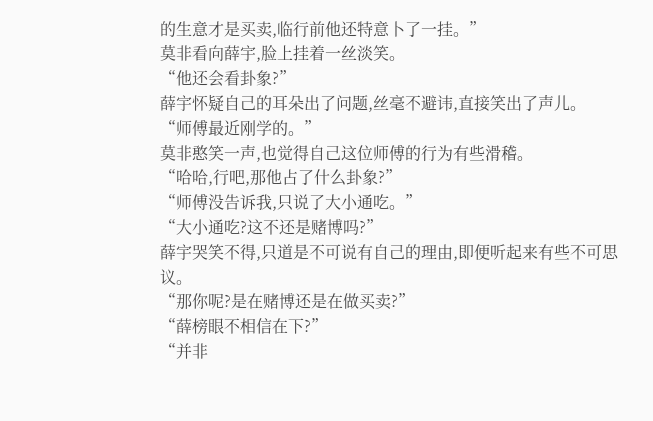的生意才是买卖,临行前他还特意卜了一挂。”
莫非看向薛宇,脸上挂着一丝淡笑。
“他还会看卦象?”
薛宇怀疑自己的耳朵出了问题,丝毫不避讳,直接笑出了声儿。
“师傅最近刚学的。”
莫非憨笑一声,也觉得自己这位师傅的行为有些滑稽。
“哈哈,行吧,那他占了什么卦象?”
“师傅没告诉我,只说了大小通吃。”
“大小通吃?这不还是赌博吗?”
薛宇哭笑不得,只道是不可说有自己的理由,即便听起来有些不可思议。
“那你呢?是在赌博还是在做买卖?”
“薛榜眼不相信在下?”
“并非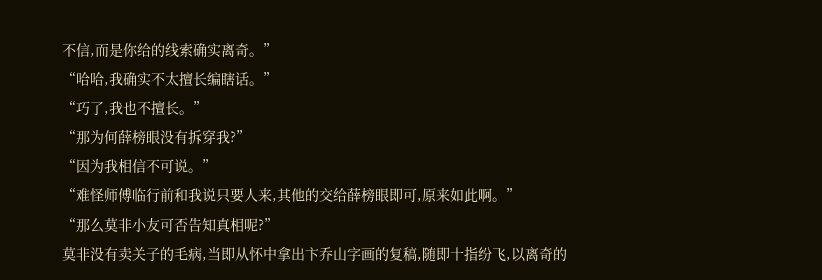不信,而是你给的线索确实离奇。”
“哈哈,我确实不太擅长编瞎话。”
“巧了,我也不擅长。”
“那为何薛榜眼没有拆穿我?”
“因为我相信不可说。”
“难怪师傅临行前和我说只要人来,其他的交给薛榜眼即可,原来如此啊。”
“那么莫非小友可否告知真相呢?”
莫非没有卖关子的毛病,当即从怀中拿出卞乔山字画的复稿,随即十指纷飞,以离奇的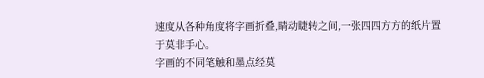速度从各种角度将字画折叠,睛动睫转之间,一张四四方方的纸片置于莫非手心。
字画的不同笔触和墨点经莫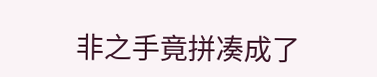非之手竟拼凑成了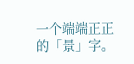一个端端正正的「景」字。